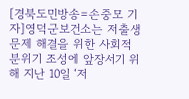[경북도민방송=손중모 기자]영덕군보건소는 저출생 문제 해결을 위한 사회적 분위기 조성에 앞장서기 위해 지난 10일 ‘저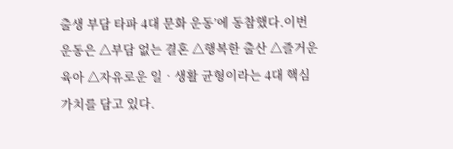출생 부담 타파 4대 문화 운동’에 동참했다.이번 운동은 △부담 없는 결혼 △행복한 출산 △즐거운 육아 △자유로운 일‧생활 균형이라는 4대 핵심 가치를 담고 있다.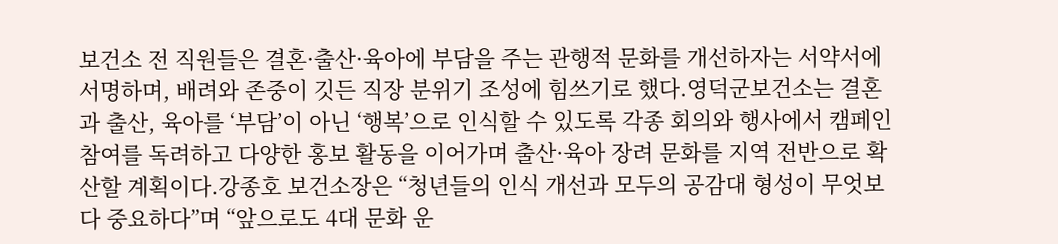보건소 전 직원들은 결혼·출산·육아에 부담을 주는 관행적 문화를 개선하자는 서약서에 서명하며, 배려와 존중이 깃든 직장 분위기 조성에 힘쓰기로 했다.영덕군보건소는 결혼과 출산, 육아를 ‘부담’이 아닌 ‘행복’으로 인식할 수 있도록 각종 회의와 행사에서 캠페인 참여를 독려하고 다양한 홍보 활동을 이어가며 출산·육아 장려 문화를 지역 전반으로 확산할 계획이다.강종호 보건소장은 “청년들의 인식 개선과 모두의 공감대 형성이 무엇보다 중요하다”며 “앞으로도 4대 문화 운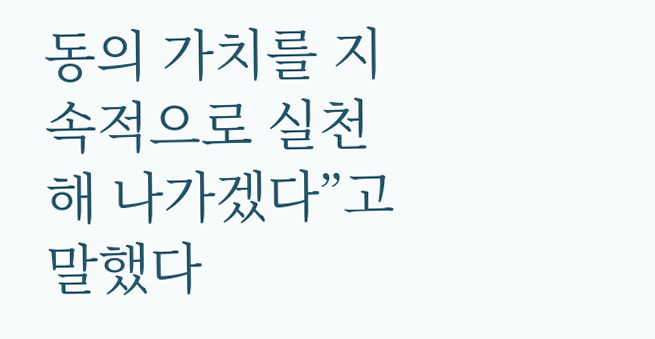동의 가치를 지속적으로 실천해 나가겠다”고 말했다